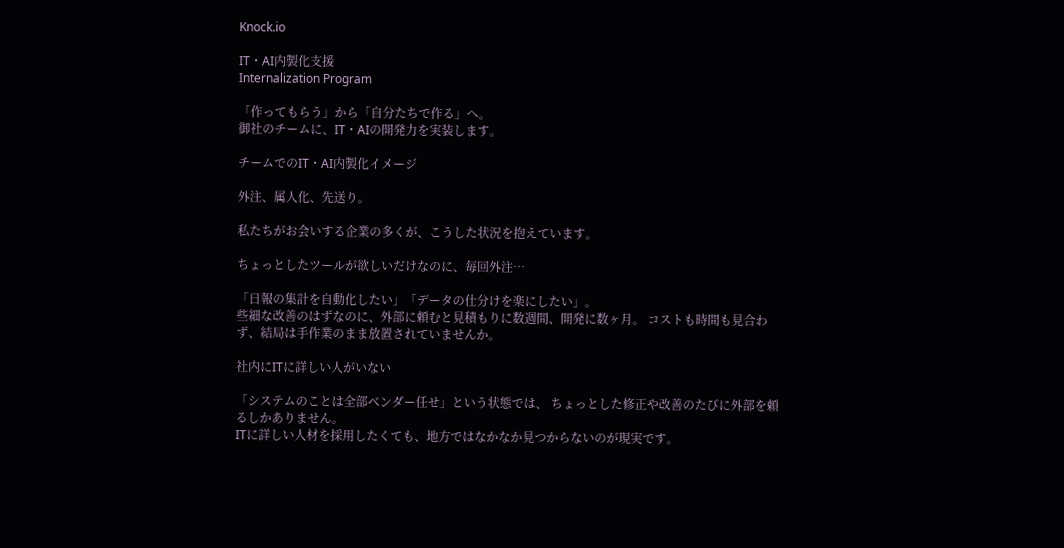Knock.io

IT・AI内製化支援
Internalization Program

「作ってもらう」から「自分たちで作る」へ。
御社のチームに、IT・AIの開発力を実装します。

チームでのIT・AI内製化イメージ

外注、属人化、先送り。

私たちがお会いする企業の多くが、こうした状況を抱えています。

ちょっとしたツールが欲しいだけなのに、毎回外注…

「日報の集計を自動化したい」「データの仕分けを楽にしたい」。
些細な改善のはずなのに、外部に頼むと見積もりに数週間、開発に数ヶ月。 コストも時間も見合わず、結局は手作業のまま放置されていませんか。

社内にITに詳しい人がいない

「システムのことは全部ベンダー任せ」という状態では、 ちょっとした修正や改善のたびに外部を頼るしかありません。
ITに詳しい人材を採用したくても、地方ではなかなか見つからないのが現実です。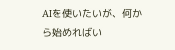AIを使いたいが、何から始めればい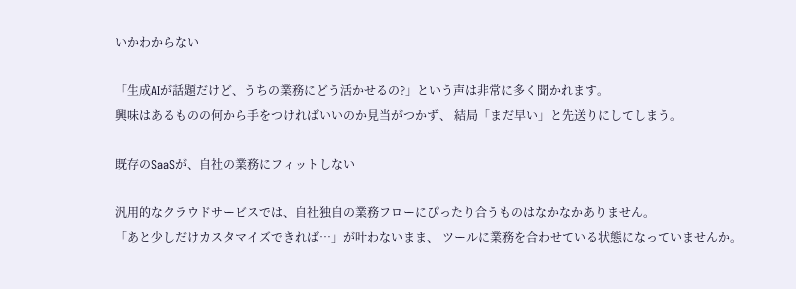いかわからない

「生成AIが話題だけど、うちの業務にどう活かせるの?」という声は非常に多く聞かれます。
興味はあるものの何から手をつければいいのか見当がつかず、 結局「まだ早い」と先送りにしてしまう。

既存のSaaSが、自社の業務にフィットしない

汎用的なクラウドサービスでは、自社独自の業務フローにぴったり合うものはなかなかありません。
「あと少しだけカスタマイズできれば…」が叶わないまま、 ツールに業務を合わせている状態になっていませんか。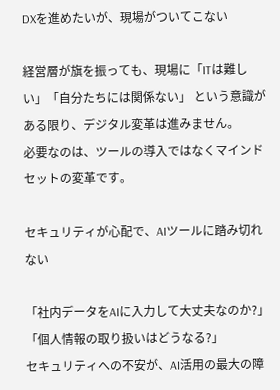DXを進めたいが、現場がついてこない

経営層が旗を振っても、現場に「ITは難しい」「自分たちには関係ない」 という意識がある限り、デジタル変革は進みません。
必要なのは、ツールの導入ではなくマインドセットの変革です。

セキュリティが心配で、AIツールに踏み切れない

「社内データをAIに入力して大丈夫なのか?」 「個人情報の取り扱いはどうなる?」
セキュリティへの不安が、AI活用の最大の障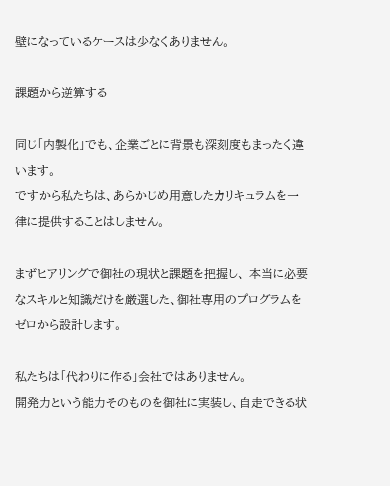壁になっているケースは少なくありません。

課題から逆算する

同じ「内製化」でも、企業ごとに背景も深刻度もまったく違います。
ですから私たちは、あらかじめ用意したカリキュラムを一律に提供することはしません。

まずヒアリングで御社の現状と課題を把握し、 本当に必要なスキルと知識だけを厳選した、御社専用のプログラムをゼロから設計します。

私たちは「代わりに作る」会社ではありません。
開発力という能力そのものを御社に実装し、自走できる状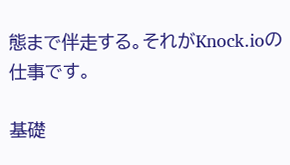態まで伴走する。それがKnock.ioの仕事です。

基礎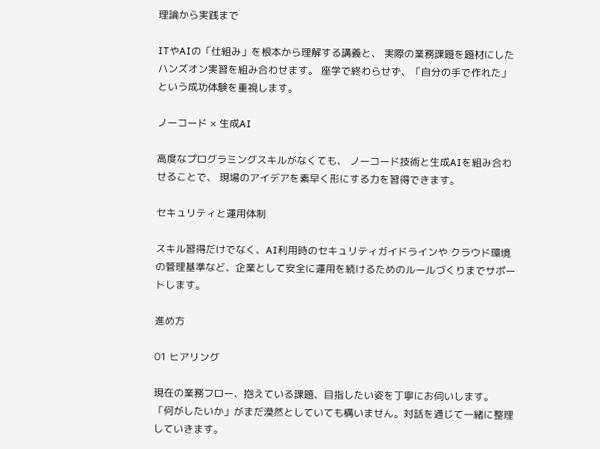理論から実践まで

ITやAIの「仕組み」を根本から理解する講義と、 実際の業務課題を題材にしたハンズオン実習を組み合わせます。 座学で終わらせず、「自分の手で作れた」という成功体験を重視します。

ノーコード × 生成AI

高度なプログラミングスキルがなくても、 ノーコード技術と生成AIを組み合わせることで、 現場のアイデアを素早く形にする力を習得できます。

セキュリティと運用体制

スキル習得だけでなく、AI利用時のセキュリティガイドラインや クラウド環境の管理基準など、企業として安全に運用を続けるためのルールづくりまでサポートします。

進め方

01 ヒアリング

現在の業務フロー、抱えている課題、目指したい姿を丁寧にお伺いします。
「何がしたいか」がまだ漠然としていても構いません。対話を通じて一緒に整理していきます。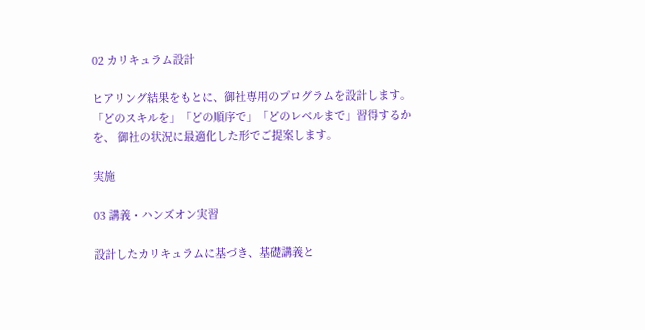02 カリキュラム設計

ヒアリング結果をもとに、御社専用のプログラムを設計します。
「どのスキルを」「どの順序で」「どのレベルまで」習得するかを、 御社の状況に最適化した形でご提案します。

実施

03 講義・ハンズオン実習

設計したカリキュラムに基づき、基礎講義と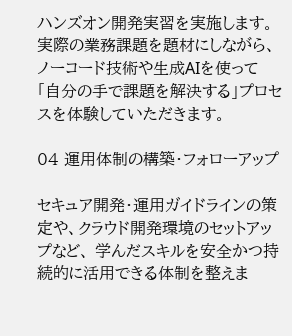ハンズオン開発実習を実施します。
実際の業務課題を題材にしながら、ノーコード技術や生成AIを使って 「自分の手で課題を解決する」プロセスを体験していただきます。

04 運用体制の構築・フォローアップ

セキュア開発・運用ガイドラインの策定や、クラウド開発環境のセットアップなど、 学んだスキルを安全かつ持続的に活用できる体制を整えま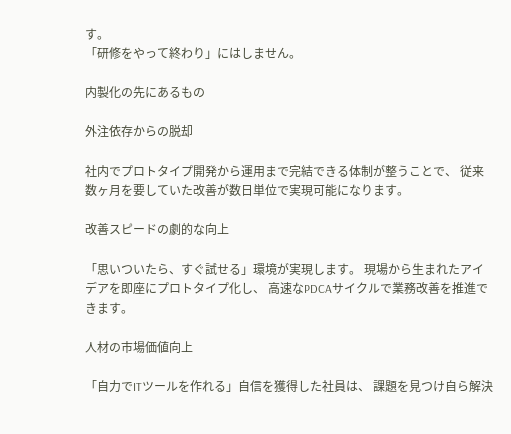す。
「研修をやって終わり」にはしません。

内製化の先にあるもの

外注依存からの脱却

社内でプロトタイプ開発から運用まで完結できる体制が整うことで、 従来数ヶ月を要していた改善が数日単位で実現可能になります。

改善スピードの劇的な向上

「思いついたら、すぐ試せる」環境が実現します。 現場から生まれたアイデアを即座にプロトタイプ化し、 高速なPDCAサイクルで業務改善を推進できます。

人材の市場価値向上

「自力でITツールを作れる」自信を獲得した社員は、 課題を見つけ自ら解決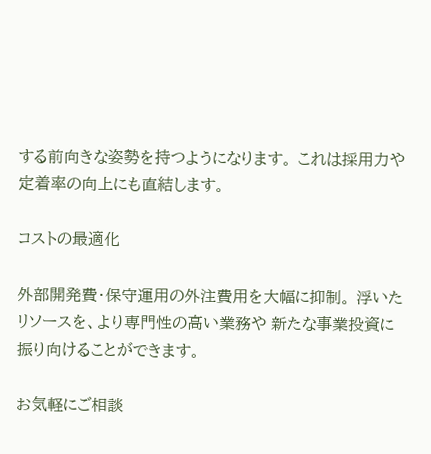する前向きな姿勢を持つようになります。 これは採用力や定着率の向上にも直結します。

コストの最適化

外部開発費・保守運用の外注費用を大幅に抑制。 浮いたリソースを、より専門性の高い業務や 新たな事業投資に振り向けることができます。

お気軽にご相談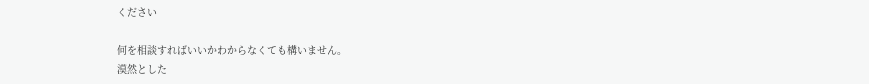ください

何を相談すればいいかわからなくても構いません。
漠然とした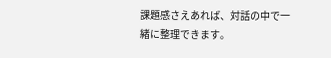課題感さえあれば、対話の中で一緒に整理できます。